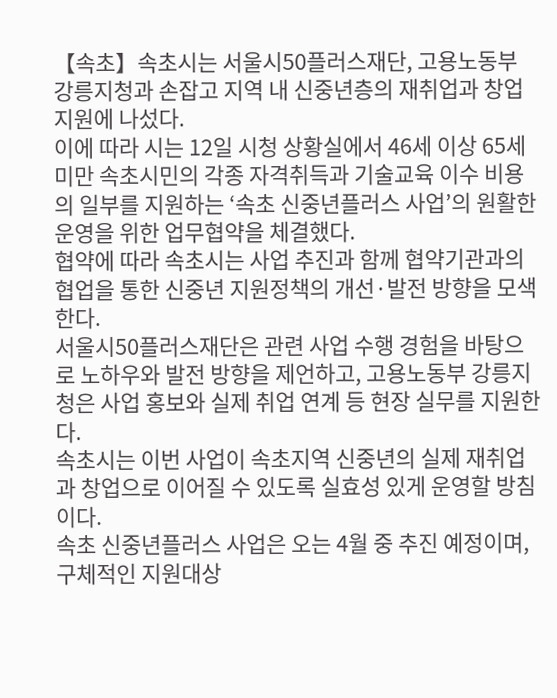【속초】속초시는 서울시50플러스재단, 고용노동부 강릉지청과 손잡고 지역 내 신중년층의 재취업과 창업 지원에 나섰다.
이에 따라 시는 12일 시청 상황실에서 46세 이상 65세 미만 속초시민의 각종 자격취득과 기술교육 이수 비용의 일부를 지원하는 ‘속초 신중년플러스 사업’의 원활한 운영을 위한 업무협약을 체결했다.
협약에 따라 속초시는 사업 추진과 함께 협약기관과의 협업을 통한 신중년 지원정책의 개선·발전 방향을 모색한다.
서울시50플러스재단은 관련 사업 수행 경험을 바탕으로 노하우와 발전 방향을 제언하고, 고용노동부 강릉지청은 사업 홍보와 실제 취업 연계 등 현장 실무를 지원한다.
속초시는 이번 사업이 속초지역 신중년의 실제 재취업과 창업으로 이어질 수 있도록 실효성 있게 운영할 방침이다.
속초 신중년플러스 사업은 오는 4월 중 추진 예정이며, 구체적인 지원대상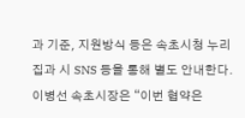과 기준, 지원방식 등은 속초시청 누리집과 시 SNS 등을 통해 별도 안내한다.
이병선 속초시장은 “이번 협약은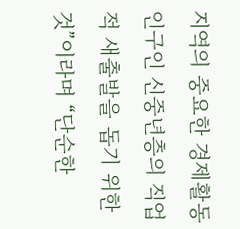지역의 중요한 경제활동 인구인 신중년층의 직업적 새출발을 돕기 위한 것”이라며 “단순한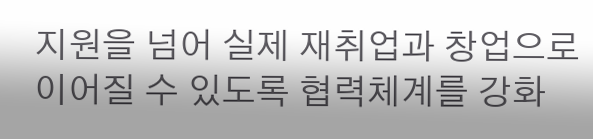지원을 넘어 실제 재취업과 창업으로 이어질 수 있도록 협력체계를 강화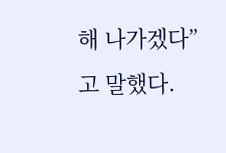해 나가겠다”고 말했다.